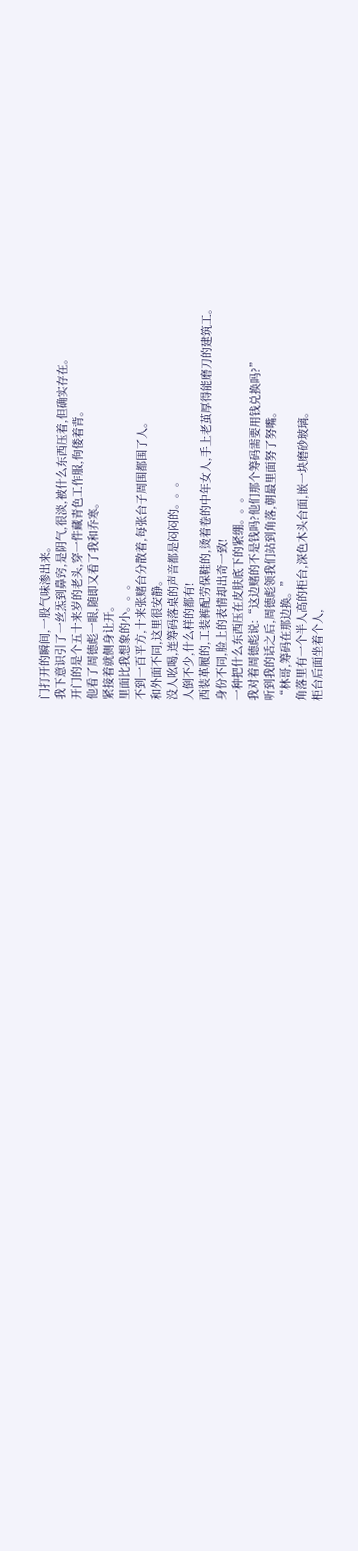门打开的瞬间,一股气味渗出来。
我下意识引了一丝炁到鼻窍,是阴气,很淡,被什么东西压着,但确实存在。
开门的是个五十来岁的老头,穿一件藏青色工作服,佝偻着背。
他看了周德彪一眼,随即又看了我和乔寒。
紧接着就侧身让开。
里面比我想象的小。。。
不到一百平方,十来张赌台分散着,每张台子周围都围了人。
和外面不同,这里很安静。
没人吆喝,连筹码落桌的声音都是闷闷的。。。
人倒不少,什么样的都有!
西装革履的,工装裤配劳保鞋的,烫着卷的中年女人,手上老茧厚得能磨刀的建筑工。
身份不同,脸上的表情却出奇一致!
一种把什么东西压在皮肤底下的紧绷。。。
我对着周德彪说:“这边赌的不是钱吗?他们那个筹码需要用钱兑换吗?”
听到我的话之后,周德彪领我们站到角落,朝最里面努了努嘴。
“林哥,筹码在那边换。”
角落里有一个半人高的柜台,深色木头台面,嵌一块磨砂玻璃。
柜台后面坐着个人,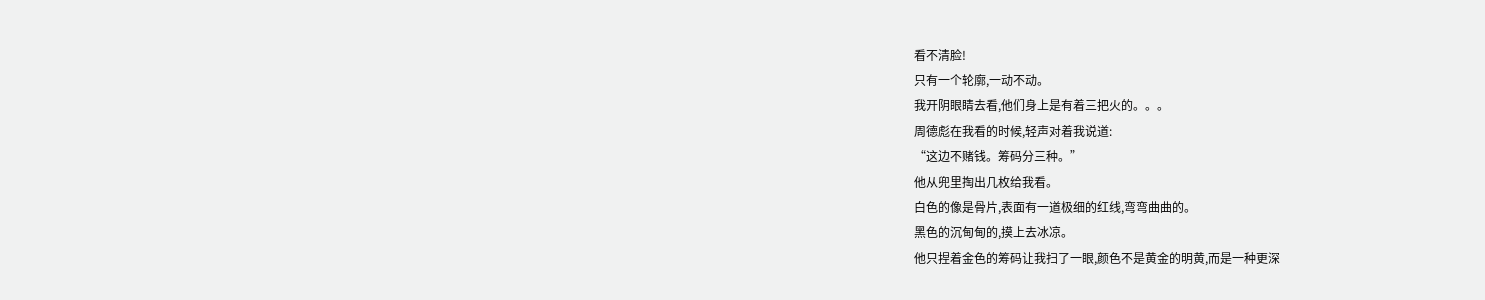看不清脸!
只有一个轮廓,一动不动。
我开阴眼睛去看,他们身上是有着三把火的。。。
周德彪在我看的时候,轻声对着我说道:
“这边不赌钱。筹码分三种。”
他从兜里掏出几枚给我看。
白色的像是骨片,表面有一道极细的红线,弯弯曲曲的。
黑色的沉甸甸的,摸上去冰凉。
他只捏着金色的筹码让我扫了一眼,颜色不是黄金的明黄,而是一种更深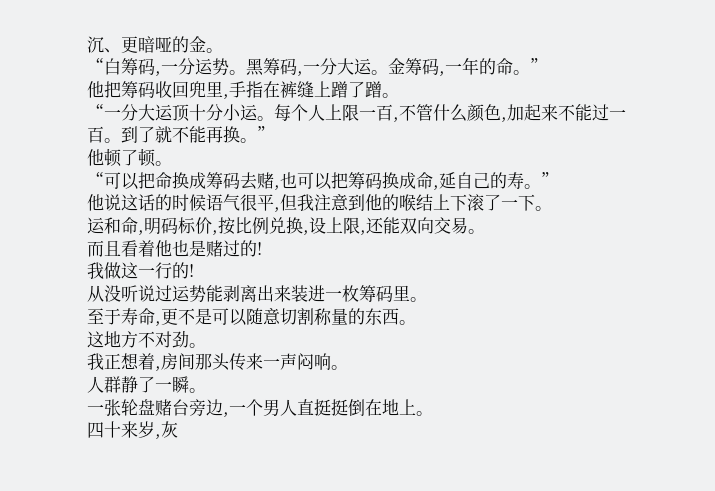沉、更暗哑的金。
“白筹码,一分运势。黑筹码,一分大运。金筹码,一年的命。”
他把筹码收回兜里,手指在裤缝上蹭了蹭。
“一分大运顶十分小运。每个人上限一百,不管什么颜色,加起来不能过一百。到了就不能再换。”
他顿了顿。
“可以把命换成筹码去赌,也可以把筹码换成命,延自己的寿。”
他说这话的时候语气很平,但我注意到他的喉结上下滚了一下。
运和命,明码标价,按比例兑换,设上限,还能双向交易。
而且看着他也是赌过的!
我做这一行的!
从没听说过运势能剥离出来装进一枚筹码里。
至于寿命,更不是可以随意切割称量的东西。
这地方不对劲。
我正想着,房间那头传来一声闷响。
人群静了一瞬。
一张轮盘赌台旁边,一个男人直挺挺倒在地上。
四十来岁,灰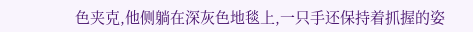色夹克,他侧躺在深灰色地毯上,一只手还保持着抓握的姿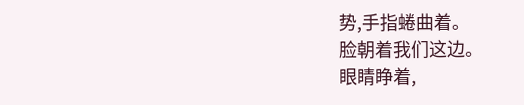势,手指蜷曲着。
脸朝着我们这边。
眼睛睁着,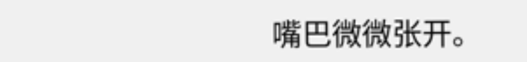嘴巴微微张开。